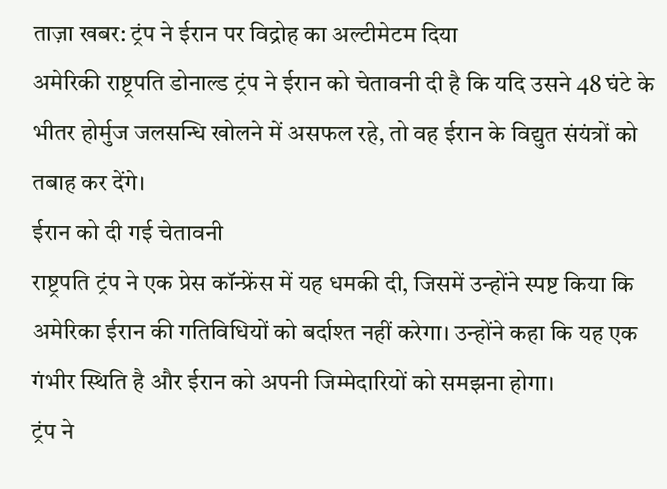ताज़ा खबर: ट्रंप ने ईरान पर विद्रोह का अल्टीमेटम दिया
अमेरिकी राष्ट्रपति डोनाल्ड ट्रंप ने ईरान को चेतावनी दी है कि यदि उसने 48 घंटे के भीतर होर्मुज जलसन्धि खोलने में असफल रहे, तो वह ईरान के विद्युत संयंत्रों को तबाह कर देंगे।
ईरान को दी गई चेतावनी
राष्ट्रपति ट्रंप ने एक प्रेस कॉन्फ्रेंस में यह धमकी दी, जिसमें उन्होंने स्पष्ट किया कि अमेरिका ईरान की गतिविधियों को बर्दाश्त नहीं करेगा। उन्होंने कहा कि यह एक गंभीर स्थिति है और ईरान को अपनी जिम्मेदारियों को समझना होगा।
ट्रंप ने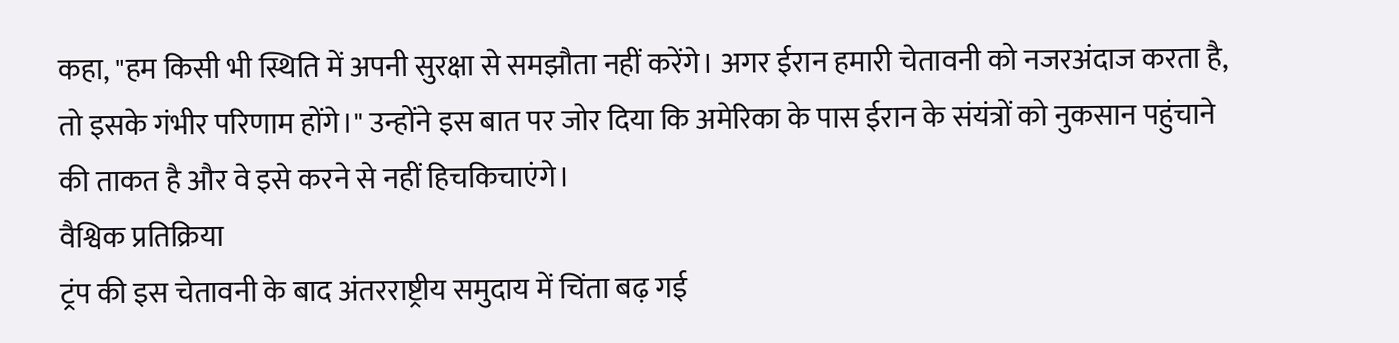कहा, "हम किसी भी स्थिति में अपनी सुरक्षा से समझौता नहीं करेंगे। अगर ईरान हमारी चेतावनी को नजरअंदाज करता है, तो इसके गंभीर परिणाम होंगे।" उन्होंने इस बात पर जोर दिया कि अमेरिका के पास ईरान के संयंत्रों को नुकसान पहुंचाने की ताकत है और वे इसे करने से नहीं हिचकिचाएंगे।
वैश्विक प्रतिक्रिया
ट्रंप की इस चेतावनी के बाद अंतरराष्ट्रीय समुदाय में चिंता बढ़ गई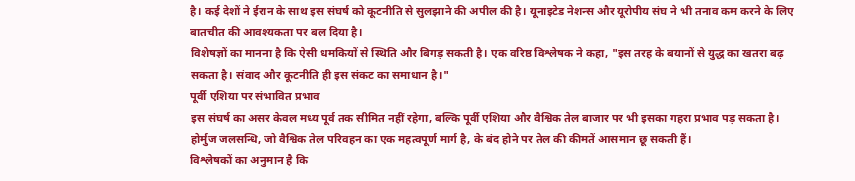है। कई देशों ने ईरान के साथ इस संघर्ष को कूटनीति से सुलझाने की अपील की है। यूनाइटेड नेशन्स और यूरोपीय संघ ने भी तनाव कम करने के लिए बातचीत की आवश्यकता पर बल दिया है।
विशेषज्ञों का मानना है कि ऐसी धमकियों से स्थिति और बिगड़ सकती है। एक वरिष्ठ विश्लेषक ने कहा, "इस तरह के बयानों से युद्ध का खतरा बढ़ सकता है। संवाद और कूटनीति ही इस संकट का समाधान है।"
पूर्वी एशिया पर संभावित प्रभाव
इस संघर्ष का असर केवल मध्य पूर्व तक सीमित नहीं रहेगा, बल्कि पूर्वी एशिया और वैश्विक तेल बाजार पर भी इसका गहरा प्रभाव पड़ सकता है। होर्मुज जलसन्धि, जो वैश्विक तेल परिवहन का एक महत्वपूर्ण मार्ग है, के बंद होने पर तेल की कीमतें आसमान छू सकती हैं।
विश्लेषकों का अनुमान है कि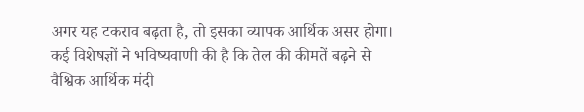अगर यह टकराव बढ़ता है, तो इसका व्यापक आर्थिक असर होगा। कई विशेषज्ञों ने भविष्यवाणी की है कि तेल की कीमतें बढ़ने से वैश्विक आर्थिक मंदी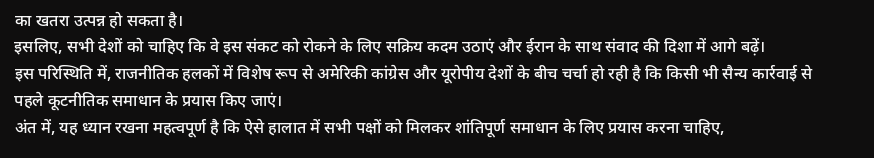का खतरा उत्पन्न हो सकता है।
इसलिए, सभी देशों को चाहिए कि वे इस संकट को रोकने के लिए सक्रिय कदम उठाएं और ईरान के साथ संवाद की दिशा में आगे बढ़ें।
इस परिस्थिति में, राजनीतिक हलकों में विशेष रूप से अमेरिकी कांग्रेस और यूरोपीय देशों के बीच चर्चा हो रही है कि किसी भी सैन्य कार्रवाई से पहले कूटनीतिक समाधान के प्रयास किए जाएं।
अंत में, यह ध्यान रखना महत्वपूर्ण है कि ऐसे हालात में सभी पक्षों को मिलकर शांतिपूर्ण समाधान के लिए प्रयास करना चाहिए,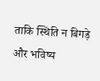ताकि स्थिति न बिगड़े और भविष्य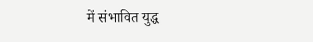में संभावित युद्ध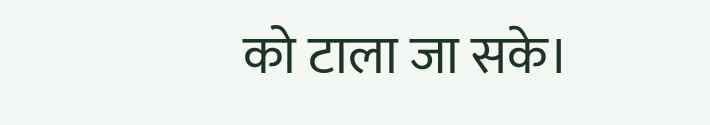को टाला जा सके।